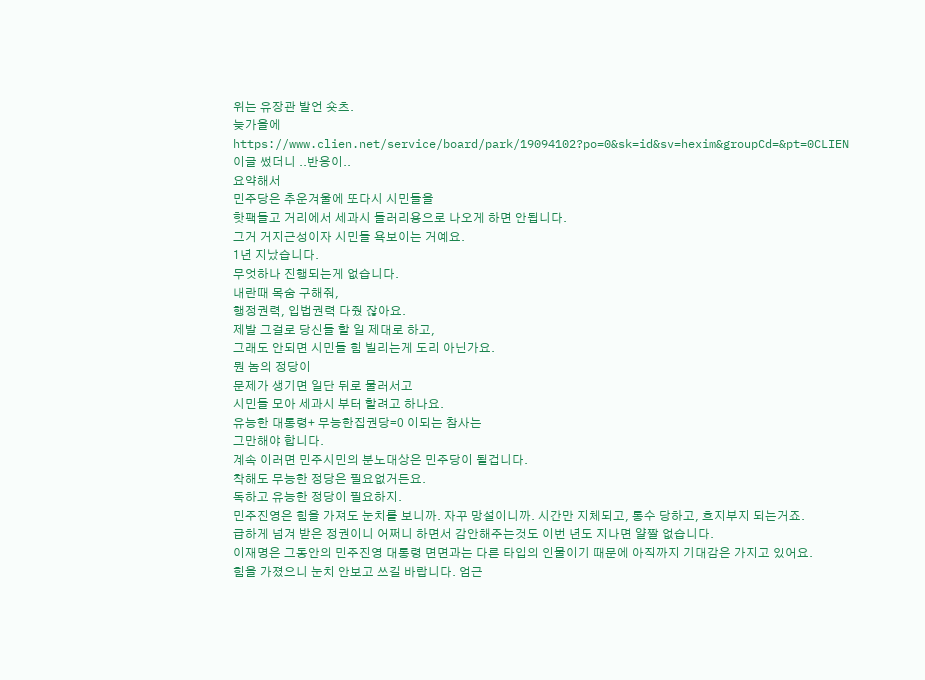위는 유장관 발언 숏츠.
늦가을에
https://www.clien.net/service/board/park/19094102?po=0&sk=id&sv=hexim&groupCd=&pt=0CLIEN
이글 썼더니 ..반응이..
요약해서
민주당은 추운겨울에 또다시 시민들을
핫팩들고 거리에서 세과시 들러리용으로 나오게 하면 안됩니다.
그거 거지근성이자 시민들 욕보이는 거예요.
1년 지났습니다.
무엇하나 진행되는게 없습니다.
내란때 목숨 구해줘,
행정권력, 입법권력 다줬 잖아요.
제발 그걸로 당신들 할 일 제대로 하고,
그래도 안되면 시민들 힘 빌리는게 도리 아닌가요.
뭔 놈의 정당이
문제가 생기면 일단 뒤로 물러서고
시민들 모아 세과시 부터 할려고 하나요.
유능한 대통령+ 무능한집권당=0 이되는 참사는
그만해야 합니다.
계속 이러면 민주시민의 분노대상은 민주당이 될겁니다.
착해도 무능한 정당은 필요없거든요.
독하고 유능한 정당이 필요하지.
민주진영은 힘을 가져도 눈치를 보니까. 자꾸 망설이니까. 시간만 지체되고, 통수 당하고, 흐지부지 되는거죠.
급하게 넘겨 받은 정권이니 어쩌니 하면서 감안해주는것도 이번 년도 지나면 얄짤 없습니다.
이재명은 그동안의 민주진영 대통령 면면과는 다른 타입의 인물이기 때문에 아직까지 기대감은 가지고 있어요.
힘을 가졌으니 눈치 안보고 쓰길 바랍니다. 엄근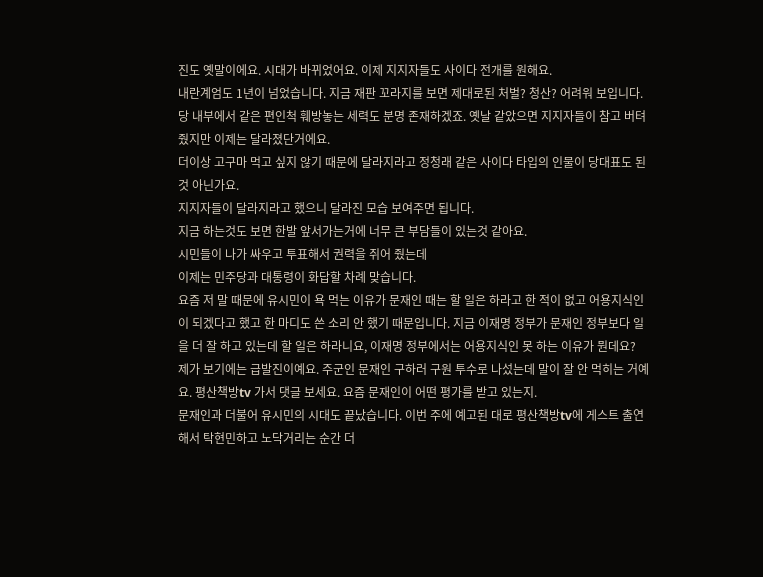진도 옛말이에요. 시대가 바뀌었어요. 이제 지지자들도 사이다 전개를 원해요.
내란계엄도 1년이 넘었습니다. 지금 재판 꼬라지를 보면 제대로된 처벌? 청산? 어려워 보입니다.
당 내부에서 같은 편인척 훼방놓는 세력도 분명 존재하겠죠. 옛날 같았으면 지지자들이 참고 버텨줬지만 이제는 달라졌단거에요.
더이상 고구마 먹고 싶지 않기 때문에 달라지라고 정청래 같은 사이다 타입의 인물이 당대표도 된 것 아닌가요.
지지자들이 달라지라고 했으니 달라진 모습 보여주면 됩니다.
지금 하는것도 보면 한발 앞서가는거에 너무 큰 부담들이 있는것 같아요.
시민들이 나가 싸우고 투표해서 권력을 쥐어 줬는데
이제는 민주당과 대통령이 화답할 차례 맞습니다.
요즘 저 말 때문에 유시민이 욕 먹는 이유가 문재인 때는 할 일은 하라고 한 적이 없고 어용지식인이 되겠다고 했고 한 마디도 쓴 소리 안 했기 때문입니다. 지금 이재명 정부가 문재인 정부보다 일을 더 잘 하고 있는데 할 일은 하라니요, 이재명 정부에서는 어용지식인 못 하는 이유가 뭔데요?
제가 보기에는 급발진이예요. 주군인 문재인 구하러 구원 투수로 나섰는데 말이 잘 안 먹히는 거예요. 평산책방tv 가서 댓글 보세요. 요즘 문재인이 어떤 평가를 받고 있는지.
문재인과 더불어 유시민의 시대도 끝났습니다. 이번 주에 예고된 대로 평산책방tv에 게스트 출연해서 탁현민하고 노닥거리는 순간 더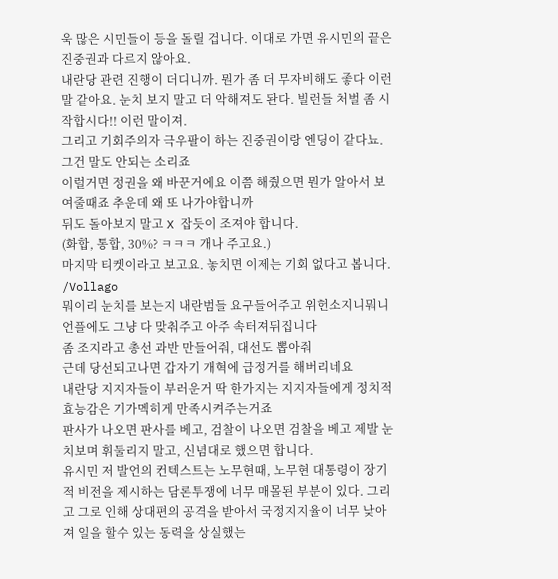욱 많은 시민들이 등을 돌릴 겁니다. 이대로 가면 유시민의 끝은 진중권과 다르지 않아요.
내란당 관련 진행이 더디니까. 뭔가 좀 더 무자비해도 좋다 이런 말 같아요. 눈치 보지 말고 더 악해져도 돤다. 빌런들 처벌 좀 시작합시다!! 이런 말이져.
그리고 기회주의자 극우팔이 하는 진중권이랑 엔딩이 같다뇨. 그건 말도 안되는 소리죠
이럴거면 정권을 왜 바꾼거에요 이쯤 해줬으면 뭔가 알아서 보여줄때죠 추운데 왜 또 나가야합니까
뒤도 돌아보지 말고 X 잡듯이 조져야 합니다.
(화합, 통합, 30%? ㅋㅋㅋ 개나 주고요.)
마지막 티켓이라고 보고요. 놓치면 이제는 기회 없다고 봅니다.
/Vollago
뭐이리 눈치를 보는지 내란범들 요구들어주고 위헌소지니뭐니 언플에도 그냥 다 맞춰주고 아주 속터져뒤집니다
좀 조지라고 총선 과반 만들어줘, 대선도 뽑아줘
근데 당선되고나면 갑자기 개혁에 급정거를 해버리네요
내란당 지지자들이 부러운거 딱 한가지는 지지자들에게 정치적 효능감은 기가멕히게 만족시켜주는거죠
판사가 나오면 판사를 베고, 검찰이 나오면 검찰을 베고 제발 눈치보며 휘둘리지 말고, 신념대로 했으면 합니다.
유시민 저 발언의 컨텍스트는 노무현때, 노무현 대통령이 장기적 비전을 제시하는 담론투쟁에 너무 매몰된 부분이 있다. 그리고 그로 인해 상대편의 공격을 받아서 국정지지율이 너무 낮아져 일을 할수 있는 동력을 상실했는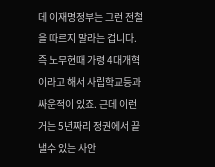데 이재명정부는 그런 전철을 따르지 말라는 겁니다. 즉 노무현때 가령 4대개혁이라고 해서 사립학교등과 싸운적이 있죠. 근데 이런거는 5년짜리 정권에서 끝낼수 있는 사안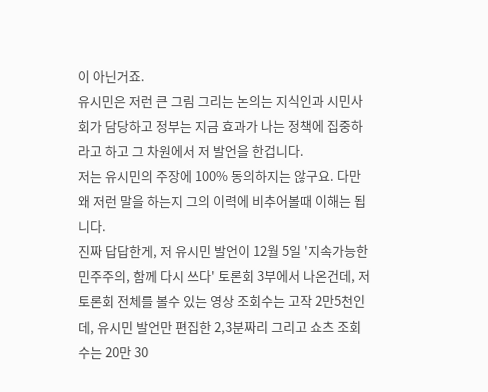이 아닌거죠.
유시민은 저런 큰 그림 그리는 논의는 지식인과 시민사회가 담당하고 정부는 지금 효과가 나는 정책에 집중하라고 하고 그 차원에서 저 발언을 한겁니다.
저는 유시민의 주장에 100% 동의하지는 않구요. 다만 왜 저런 말을 하는지 그의 이력에 비추어볼때 이해는 됩니다.
진짜 답답한게, 저 유시민 발언이 12월 5일 '지속가능한 민주주의, 함께 다시 쓰다' 토론회 3부에서 나온건데, 저 토론회 전체를 볼수 있는 영상 조회수는 고작 2만5천인데, 유시민 발언만 편집한 2,3분짜리 그리고 쇼츠 조회수는 20만 30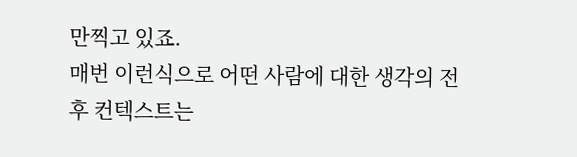만찍고 있죠.
매번 이런식으로 어떤 사람에 대한 생각의 전후 컨텍스트는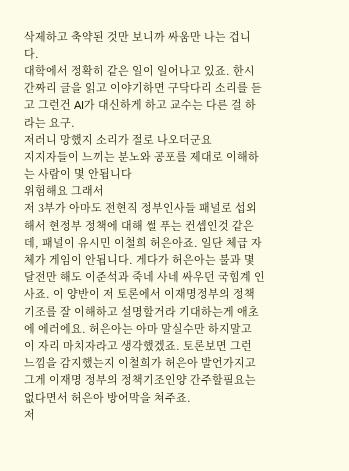삭제하고 축약된 것만 보니까 싸움만 나는 겁니다.
대학에서 정확히 같은 일이 일어나고 있죠. 한시간짜리 글을 읽고 이야기하면 구닥다리 소리를 듣고 그런건 AI가 대신하게 하고 교수는 다른 걸 하라는 요구.
저러니 망했지 소리가 절로 나오더군요
지지자들이 느끼는 분노와 공포를 제대로 이해하는 사람이 몇 안됩니다
위험해요 그래서
저 3부가 아마도 전현직 정부인사들 패널로 섭외해서 현정부 정책에 대해 썰 푸는 컨셉인것 같은데, 패널이 유시민 이철희 허은아죠. 일단 체급 자체가 게임이 안됩니다. 게다가 허은아는 불과 몇달전만 해도 이준석과 죽네 사네 싸우던 국힘계 인사죠. 이 양반이 저 토론에서 이재명정부의 정책기조를 잘 이해하고 설명할거라 기대하는게 애초에 에러에요. 허은아는 아마 말실수만 하지말고 이 자리 마치자라고 생각했겠죠. 토론보면 그런 느낌을 감지했는지 이철희가 허은아 발언가지고 그게 이재명 정부의 정책기조인양 간주할필요는 없다면서 허은아 방어막을 쳐주죠.
저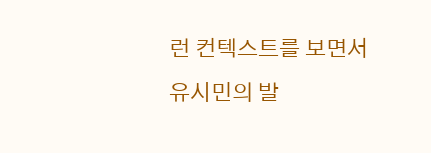런 컨텍스트를 보면서 유시민의 발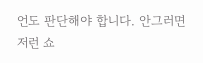언도 판단해야 합니다. 안그러면 저런 쇼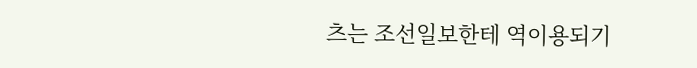츠는 조선일보한테 역이용되기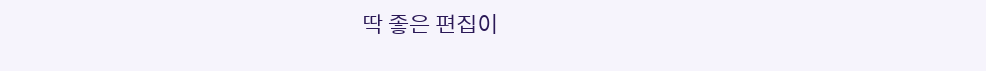딱 좋은 편집이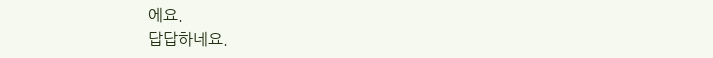에요.
답답하네요.